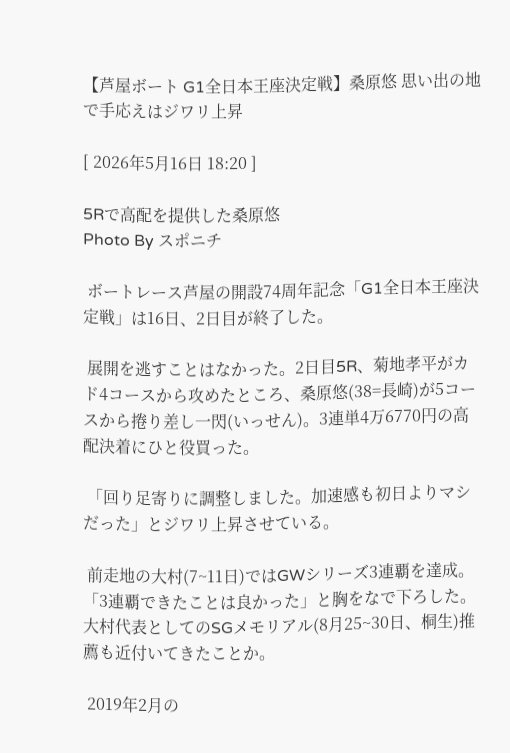【芦屋ボート G1全日本王座決定戦】桑原悠 思い出の地で手応えはジワリ上昇

[ 2026年5月16日 18:20 ]

5Rで高配を提供した桑原悠
Photo By スポニチ

 ボートレース芦屋の開設74周年記念「G1全日本王座決定戦」は16日、2日目が終了した。

 展開を逃すことはなかった。2日目5R、菊地孝平がカド4コースから攻めたところ、桑原悠(38=長崎)が5コースから捲り差し一閃(いっせん)。3連単4万6770円の高配決着にひと役買った。

 「回り足寄りに調整しました。加速感も初日よりマシだった」とジワリ上昇させている。

 前走地の大村(7~11日)ではGWシリーズ3連覇を達成。「3連覇できたことは良かった」と胸をなで下ろした。大村代表としてのSGメモリアル(8月25~30日、桐生)推薦も近付いてきたことか。

 2019年2月の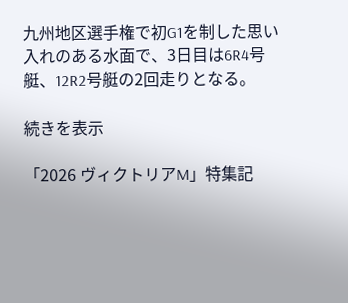九州地区選手権で初G1を制した思い入れのある水面で、3日目は6R4号艇、12R2号艇の2回走りとなる。

続きを表示

「2026 ヴィクトリアM」特集記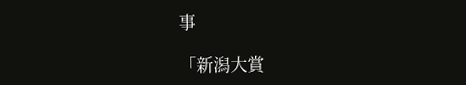事

「新潟大賞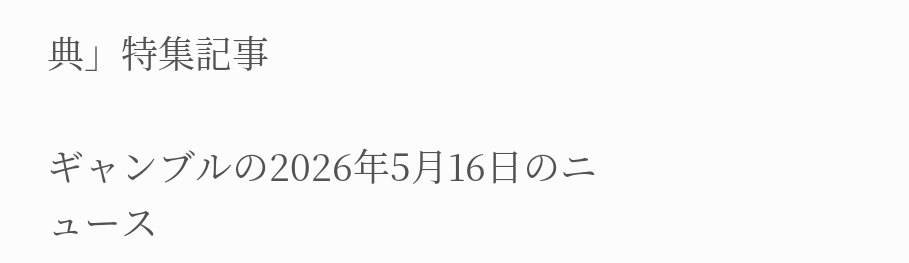典」特集記事

ギャンブルの2026年5月16日のニュース